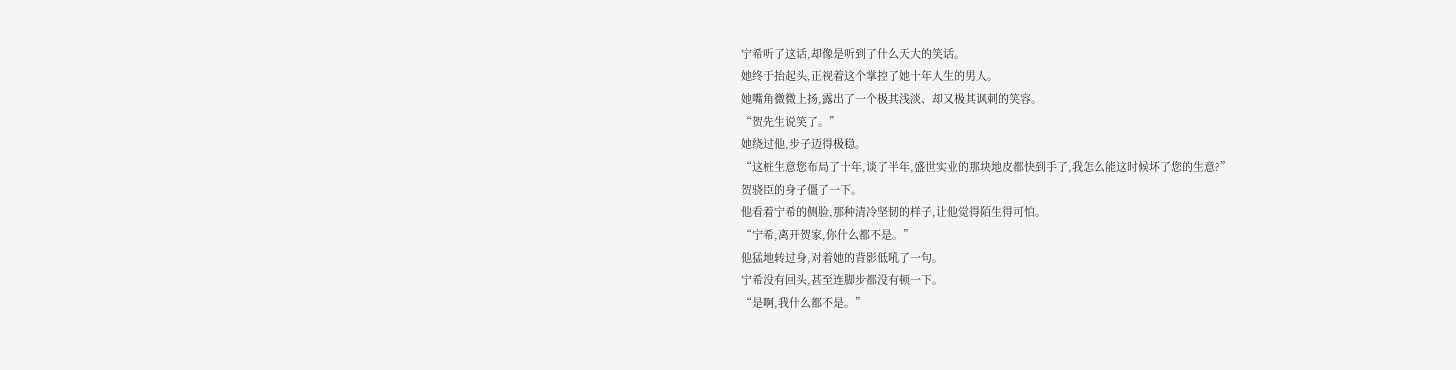宁希听了这话,却像是听到了什么天大的笑话。
她终于抬起头,正视着这个掌控了她十年人生的男人。
她嘴角微微上扬,露出了一个极其浅淡、却又极其讽刺的笑容。
“贺先生说笑了。”
她绕过他,步子迈得极稳。
“这桩生意您布局了十年,谈了半年,盛世实业的那块地皮都快到手了,我怎么能这时候坏了您的生意?”
贺骁臣的身子僵了一下。
他看着宁希的侧脸,那种清冷坚韧的样子,让他觉得陌生得可怕。
“宁希,离开贺家,你什么都不是。”
他猛地转过身,对着她的背影低吼了一句。
宁希没有回头,甚至连脚步都没有顿一下。
“是啊,我什么都不是。”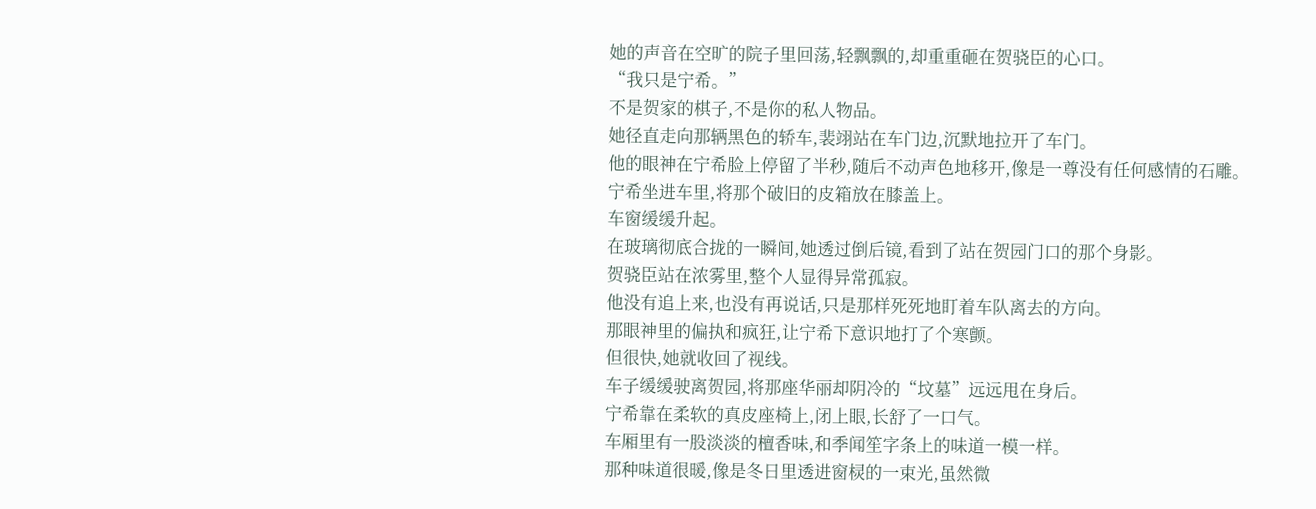她的声音在空旷的院子里回荡,轻飘飘的,却重重砸在贺骁臣的心口。
“我只是宁希。”
不是贺家的棋子,不是你的私人物品。
她径直走向那辆黑色的轿车,裴翊站在车门边,沉默地拉开了车门。
他的眼神在宁希脸上停留了半秒,随后不动声色地移开,像是一尊没有任何感情的石雕。
宁希坐进车里,将那个破旧的皮箱放在膝盖上。
车窗缓缓升起。
在玻璃彻底合拢的一瞬间,她透过倒后镜,看到了站在贺园门口的那个身影。
贺骁臣站在浓雾里,整个人显得异常孤寂。
他没有追上来,也没有再说话,只是那样死死地盯着车队离去的方向。
那眼神里的偏执和疯狂,让宁希下意识地打了个寒颤。
但很快,她就收回了视线。
车子缓缓驶离贺园,将那座华丽却阴冷的“坟墓”远远甩在身后。
宁希靠在柔软的真皮座椅上,闭上眼,长舒了一口气。
车厢里有一股淡淡的檀香味,和季闻笙字条上的味道一模一样。
那种味道很暖,像是冬日里透进窗棂的一束光,虽然微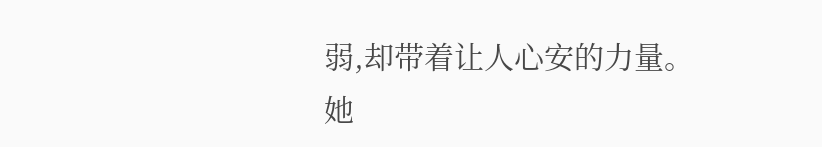弱,却带着让人心安的力量。
她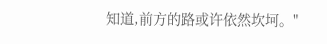知道,前方的路或许依然坎坷。"